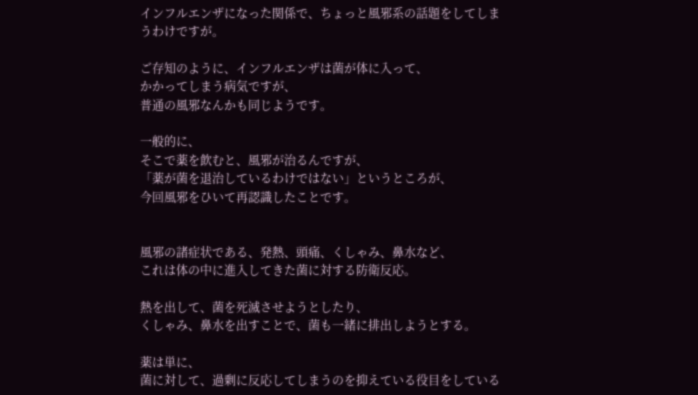インフルエンザになった関係で、ちょっと風邪系の話題をしてしまうわけですが。

ご存知のように、インフルエンザは菌が体に入って、
かかってしまう病気ですが、
普通の風邪なんかも同じようです。

一般的に、
そこで薬を飲むと、風邪が治るんですが、
「薬が菌を退治しているわけではない」というところが、
今回風邪をひいて再認識したことです。


風邪の諸症状である、発熱、頭痛、くしゃみ、鼻水など、
これは体の中に進入してきた菌に対する防衛反応。

熱を出して、菌を死滅させようとしたり、
くしゃみ、鼻水を出すことで、菌も一緒に排出しようとする。

薬は単に、
菌に対して、過剰に反応してしまうのを抑えている役目をしている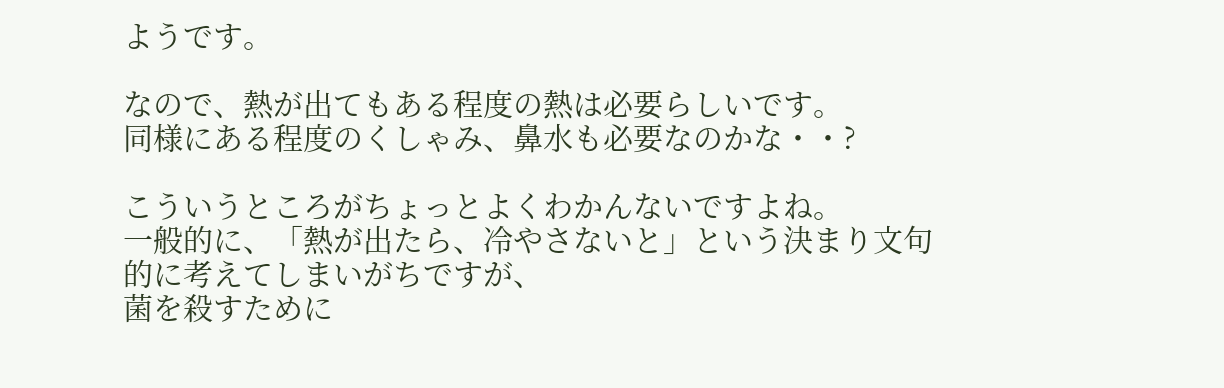ようです。

なので、熱が出てもある程度の熱は必要らしいです。
同様にある程度のくしゃみ、鼻水も必要なのかな・・?

こういうところがちょっとよくわかんないですよね。
一般的に、「熱が出たら、冷やさないと」という決まり文句的に考えてしまいがちですが、
菌を殺すために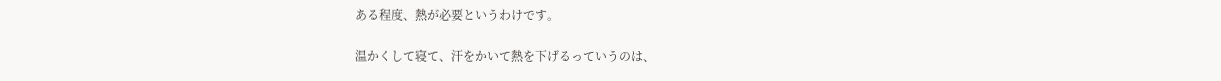ある程度、熱が必要というわけです。

温かくして寝て、汗をかいて熱を下げるっていうのは、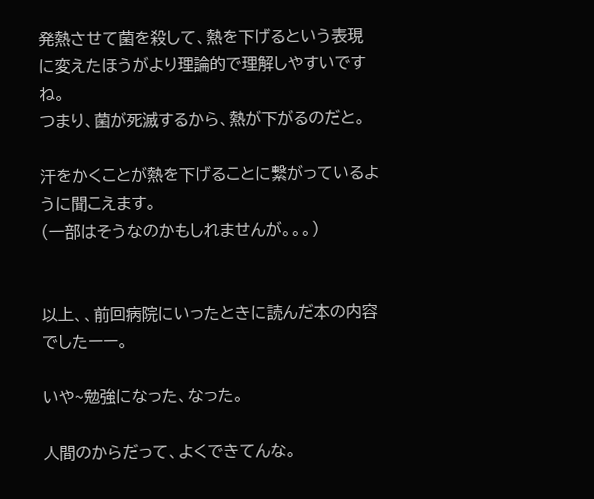発熱させて菌を殺して、熱を下げるという表現に変えたほうがより理論的で理解しやすいですね。
つまり、菌が死滅するから、熱が下がるのだと。

汗をかくことが熱を下げることに繋がっているように聞こえます。
(一部はそうなのかもしれませんが。。。)


以上、、前回病院にいったときに読んだ本の内容でしたーー。

いや~勉強になった、なった。

人間のからだって、よくできてんな。